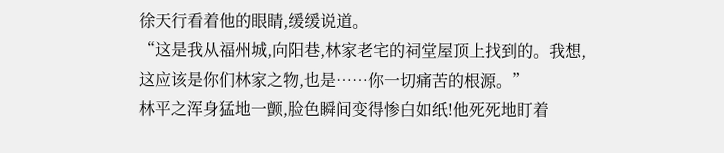徐天行看着他的眼睛,缓缓说道。
“这是我从福州城,向阳巷,林家老宅的祠堂屋顶上找到的。我想,这应该是你们林家之物,也是……你一切痛苦的根源。”
林平之浑身猛地一颤,脸色瞬间变得惨白如纸!他死死地盯着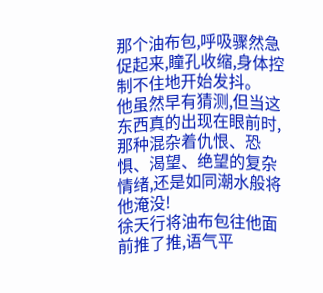那个油布包,呼吸骤然急促起来,瞳孔收缩,身体控制不住地开始发抖。
他虽然早有猜测,但当这东西真的出现在眼前时,那种混杂着仇恨、恐惧、渴望、绝望的复杂情绪,还是如同潮水般将他淹没!
徐天行将油布包往他面前推了推,语气平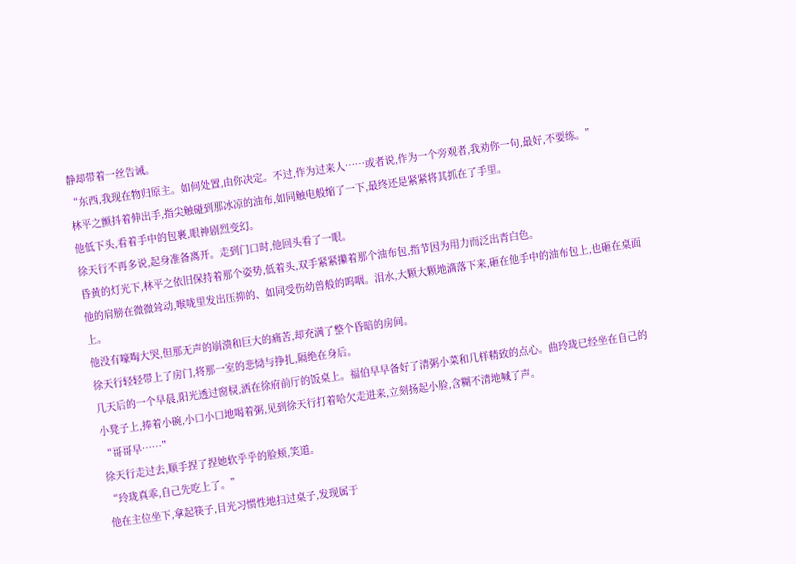静却带着一丝告诫。
“东西,我现在物归原主。如何处置,由你决定。不过,作为过来人……或者说,作为一个旁观者,我劝你一句,最好,不要练。”
林平之颤抖着伸出手,指尖触碰到那冰凉的油布,如同触电般缩了一下,最终还是紧紧将其抓在了手里。
他低下头,看着手中的包裹,眼神剧烈变幻。
徐天行不再多说,起身准备离开。走到门口时,他回头看了一眼。
昏黄的灯光下,林平之依旧保持着那个姿势,低着头,双手紧紧攥着那个油布包,指节因为用力而泛出青白色。
他的肩膀在微微耸动,喉咙里发出压抑的、如同受伤幼兽般的呜咽。泪水,大颗大颗地滴落下来,砸在他手中的油布包上,也砸在桌面上。
他没有嚎啕大哭,但那无声的崩溃和巨大的痛苦,却充满了整个昏暗的房间。
徐天行轻轻带上了房门,将那一室的悲恸与挣扎,隔绝在身后。
几天后的一个早晨,阳光透过窗棂,洒在徐府前厅的饭桌上。福伯早早备好了清粥小菜和几样精致的点心。曲玲珑已经坐在自己的小凳子上,捧着小碗,小口小口地喝着粥,见到徐天行打着哈欠走进来,立刻扬起小脸,含糊不清地喊了声。
“哥哥早……”
徐天行走过去,顺手捏了捏她软乎乎的脸颊,笑道。
“玲珑真乖,自己先吃上了。”
他在主位坐下,拿起筷子,目光习惯性地扫过桌子,发现属于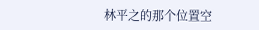林平之的那个位置空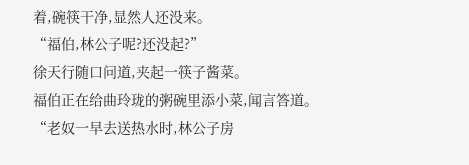着,碗筷干净,显然人还没来。
“福伯,林公子呢?还没起?”
徐天行随口问道,夹起一筷子酱菜。
福伯正在给曲玲珑的粥碗里添小菜,闻言答道。
“老奴一早去送热水时,林公子房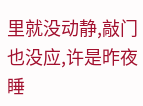里就没动静,敲门也没应,许是昨夜睡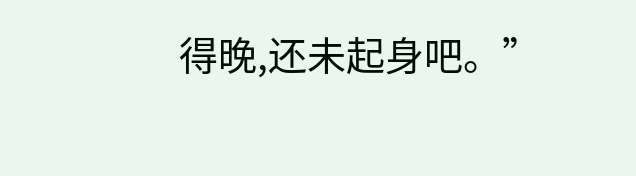得晚,还未起身吧。”